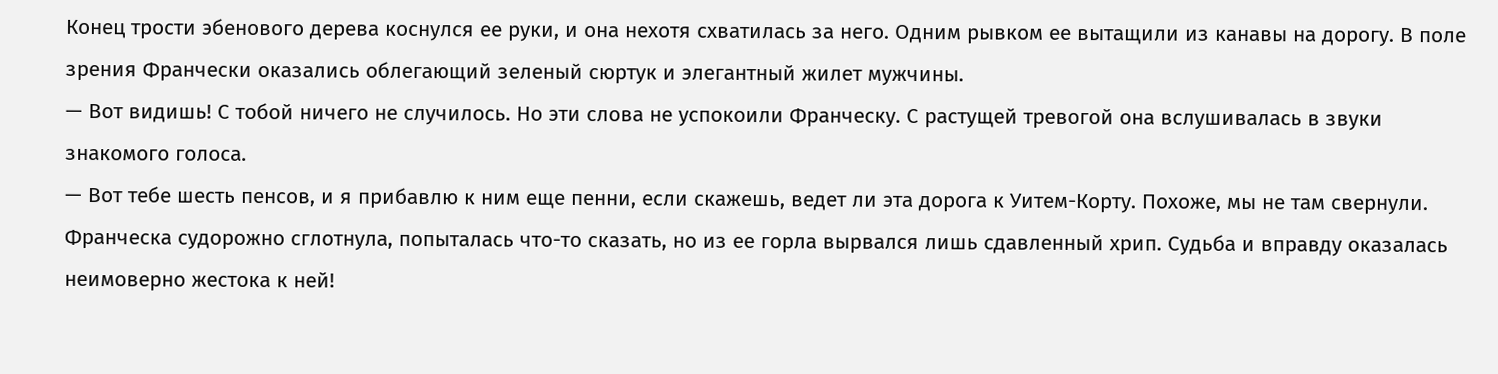Конец трости эбенового дерева коснулся ее руки, и она нехотя схватилась за него. Одним рывком ее вытащили из канавы на дорогу. В поле зрения Франчески оказались облегающий зеленый сюртук и элегантный жилет мужчины.
— Вот видишь! С тобой ничего не случилось. Но эти слова не успокоили Франческу. С растущей тревогой она вслушивалась в звуки знакомого голоса.
— Вот тебе шесть пенсов, и я прибавлю к ним еще пенни, если скажешь, ведет ли эта дорога к Уитем-Корту. Похоже, мы не там свернули.
Франческа судорожно сглотнула, попыталась что-то сказать, но из ее горла вырвался лишь сдавленный хрип. Судьба и вправду оказалась неимоверно жестока к ней!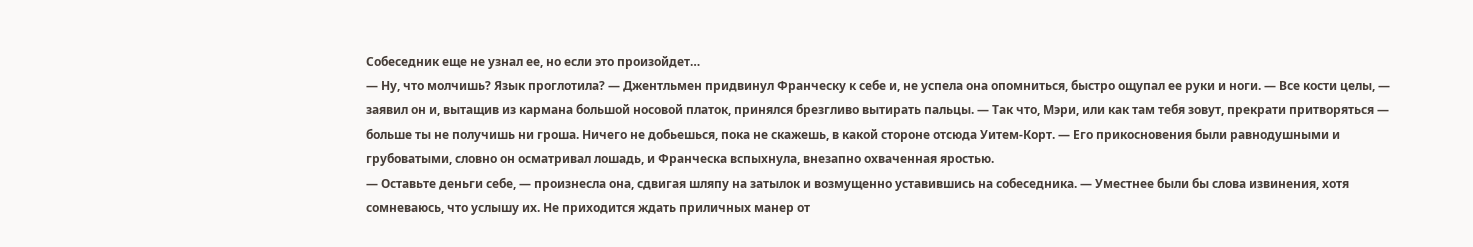Собеседник еще не узнал ее, но если это произойдет…
— Ну, что молчишь? Язык проглотила? — Джентльмен придвинул Франческу к себе и, не успела она опомниться, быстро ощупал ее руки и ноги. — Все кости целы, — заявил он и, вытащив из кармана большой носовой платок, принялся брезгливо вытирать пальцы. — Так что, Мэри, или как там тебя зовут, прекрати притворяться — больше ты не получишь ни гроша. Ничего не добьешься, пока не скажешь, в какой стороне отсюда Уитем-Корт. — Его прикосновения были равнодушными и грубоватыми, словно он осматривал лошадь, и Франческа вспыхнула, внезапно охваченная яростью.
— Оставьте деньги себе, — произнесла она, сдвигая шляпу на затылок и возмущенно уставившись на собеседника. — Уместнее были бы слова извинения, хотя сомневаюсь, что услышу их. Не приходится ждать приличных манер от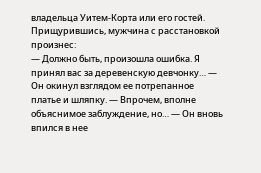владельца Уитем-Корта или его гостей.
Прищурившись, мужчина с расстановкой произнес:
— Должно быть, произошла ошибка. Я принял вас за деревенскую девчонку… — Он окинул взглядом ее потрепанное платье и шляпку. — Впрочем, вполне объяснимое заблуждение, но… — Он вновь впился в нее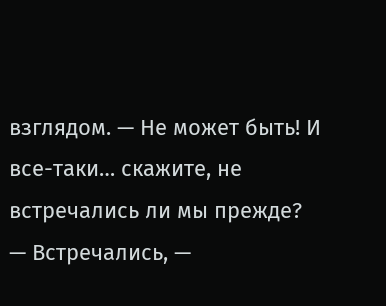взглядом. — Не может быть! И все-таки… скажите, не встречались ли мы прежде?
— Встречались, —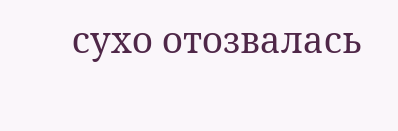сухо отозвалась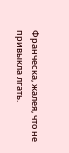Франческа, жалея, что не привыкла лгать.